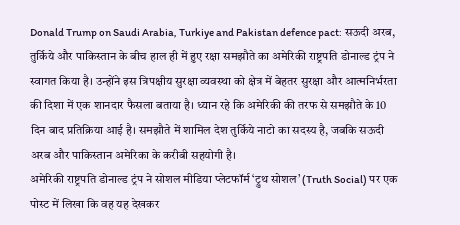Donald Trump on Saudi Arabia, Turkiye and Pakistan defence pact: सऊदी अरब, तुर्किये और पाकिस्तान के बीच हाल ही में हुए रक्षा समझौते का अमेरिकी राष्ट्रपति डोनाल्ड ट्रंप ने स्वागत किया है। उन्होंने इस त्रिपक्षीय सुरक्षा व्यवस्था को क्षेत्र में बेहतर सुरक्षा और आत्मनिर्भरता की दिशा में एक शानदार फैसला बताया है। ध्यान रहे कि अमेरिकी की तरफ से समझौते के 10 दिन बाद प्रतिक्रिया आई है। समझौते में शामिल देश तुर्किये नाटो का सदस्य है, जबकि सऊदी अरब और पाकिस्तान अमेरिका के करीबी सहयोगी है।
अमेरिकी राष्ट्रपति डोनाल्ड ट्रंप ने सोशल मीडिया प्लेटफॉर्म ‘ट्रुथ सोशल’ (Truth Social) पर एक पोस्ट में लिखा कि वह यह देखकर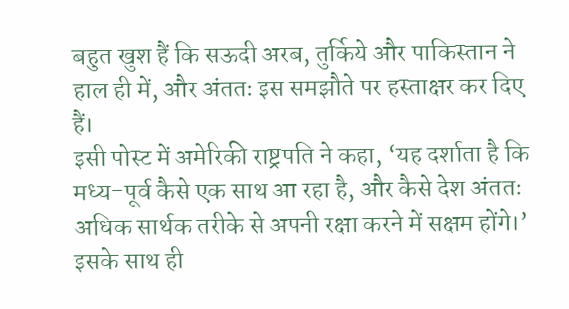बहुत खुश हैं कि सऊदी अरब, तुर्किये और पाकिस्तान ने हाल ही में, और अंततः इस समझौते पर हस्ताक्षर कर दिए हैं।
इसी पोस्ट में अमेरिकी राष्ट्रपति ने कहा, ‘यह दर्शाता है कि मध्य-पूर्व कैसे एक साथ आ रहा है, और कैसे देश अंततः अधिक सार्थक तरीके से अपनी रक्षा करने में सक्षम होंगे।’ इसके साथ ही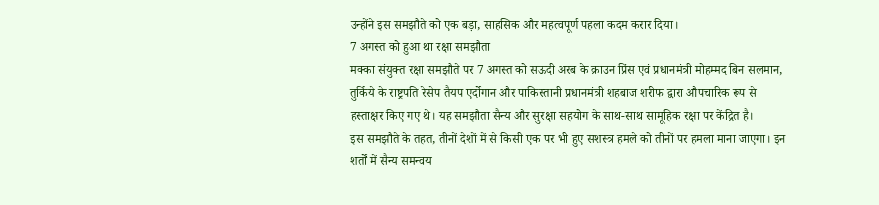उन्होंने इस समझौते को एक बड़ा, साहसिक और महत्वपूर्ण पहला कदम करार दिया।
7 अगस्त को हुआ था रक्षा समझौता
मक्का संयुक्त रक्षा समझौते पर 7 अगस्त को सऊदी अरब के क्राउन प्रिंस एवं प्रधानमंत्री मोहम्मद बिन सलमान, तुर्किये के राष्ट्रपति रेसेप तैयप एर्दोगान और पाकिस्तानी प्रधानमंत्री शहबाज शरीफ द्वारा औपचारिक रूप से हस्ताक्षर किए गए थे। यह समझौता सैन्य और सुरक्षा सहयोग के साथ-साथ सामूहिक रक्षा पर केंद्रित है।
इस समझौते के तहत, तीनों देशों में से किसी एक पर भी हुए सशस्त्र हमले को तीनों पर हमला माना जाएगा। इन शर्तों में सैन्य समन्वय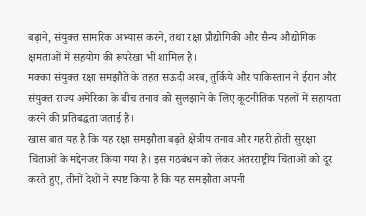बढ़ाने, संयुक्त सामरिक अभ्यास करने, तथा रक्षा प्रौद्योगिकी और सैन्य औद्योगिक क्षमताओं में सहयोग की रूपरेखा भी शामिल है।
मक्का संयुक्त रक्षा समझौते के तहत सऊदी अरब, तुर्किये और पाकिस्तान ने ईरान और संयुक्त राज्य अमेरिका के बीच तनाव को सुलझाने के लिए कूटनीतिक पहलों में सहायता करने की प्रतिबद्धता जताई है।
खास बात यह है कि यह रक्षा समझौता बढ़ते क्षेत्रीय तनाव और गहरी होती सुरक्षा चिंताओं के मद्देनजर किया गया है। इस गठबंधन को लेकर अंतरराष्ट्रीय चिंताओं को दूर करते हुए, तीनों देशों ने स्पष्ट किया है कि यह समझौता अपनी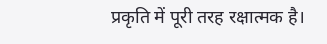प्रकृति में पूरी तरह रक्षात्मक है।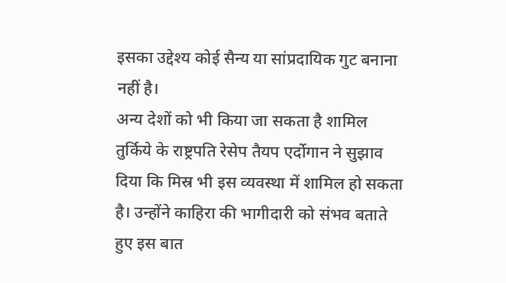इसका उद्देश्य कोई सैन्य या सांप्रदायिक गुट बनाना नहीं है।
अन्य देशों को भी किया जा सकता है शामिल
तुर्किये के राष्ट्रपति रेसेप तैयप एर्दोगान ने सुझाव दिया कि मिस्र भी इस व्यवस्था में शामिल हो सकता है। उन्होंने काहिरा की भागीदारी को संभव बताते हुए इस बात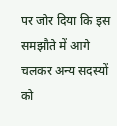पर जोर दिया कि इस समझौते में आगे चलकर अन्य सदस्यों को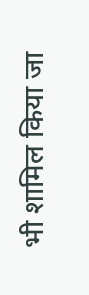भी शामिल किया जा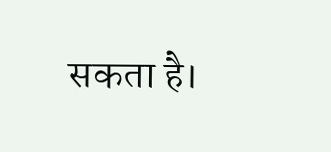सकता है।